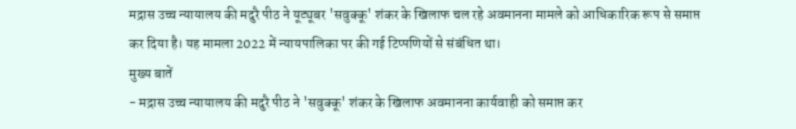मद्रास उच्च न्यायालय की मदुरै पीठ ने यूट्यूबर 'सवुक्कू' शंकर के खिलाफ चल रहे अवमानना मामले को आधिकारिक रूप से समाप्त कर दिया है। यह मामला 2022 में न्यायपालिका पर की गई टिप्पणियों से संबंधित था।
मुख्य बातें
- मद्रास उच्च न्यायालय की मदुरै पीठ ने 'सवुक्कू' शंकर के खिलाफ अवमानना कार्यवाही को समाप्त कर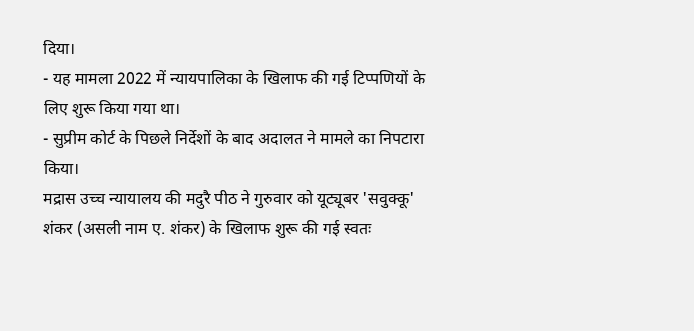दिया।
- यह मामला 2022 में न्यायपालिका के खिलाफ की गई टिप्पणियों के लिए शुरू किया गया था।
- सुप्रीम कोर्ट के पिछले निर्देशों के बाद अदालत ने मामले का निपटारा किया।
मद्रास उच्च न्यायालय की मदुरै पीठ ने गुरुवार को यूट्यूबर 'सवुक्कू' शंकर (असली नाम ए. शंकर) के खिलाफ शुरू की गई स्वतः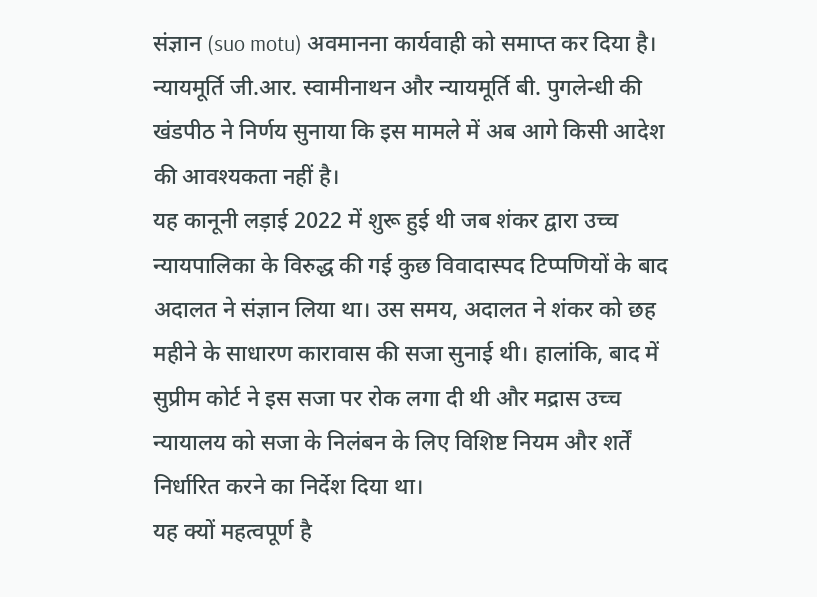संज्ञान (suo motu) अवमानना कार्यवाही को समाप्त कर दिया है। न्यायमूर्ति जी.आर. स्वामीनाथन और न्यायमूर्ति बी. पुगलेन्धी की खंडपीठ ने निर्णय सुनाया कि इस मामले में अब आगे किसी आदेश की आवश्यकता नहीं है।
यह कानूनी लड़ाई 2022 में शुरू हुई थी जब शंकर द्वारा उच्च न्यायपालिका के विरुद्ध की गई कुछ विवादास्पद टिप्पणियों के बाद अदालत ने संज्ञान लिया था। उस समय, अदालत ने शंकर को छह महीने के साधारण कारावास की सजा सुनाई थी। हालांकि, बाद में सुप्रीम कोर्ट ने इस सजा पर रोक लगा दी थी और मद्रास उच्च न्यायालय को सजा के निलंबन के लिए विशिष्ट नियम और शर्तें निर्धारित करने का निर्देश दिया था।
यह क्यों महत्वपूर्ण है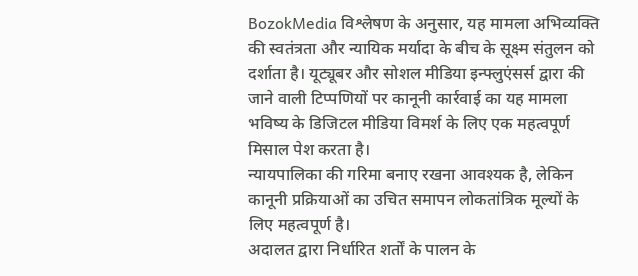BozokMedia विश्लेषण के अनुसार, यह मामला अभिव्यक्ति की स्वतंत्रता और न्यायिक मर्यादा के बीच के सूक्ष्म संतुलन को दर्शाता है। यूट्यूबर और सोशल मीडिया इन्फ्लुएंसर्स द्वारा की जाने वाली टिप्पणियों पर कानूनी कार्रवाई का यह मामला भविष्य के डिजिटल मीडिया विमर्श के लिए एक महत्वपूर्ण मिसाल पेश करता है।
न्यायपालिका की गरिमा बनाए रखना आवश्यक है, लेकिन कानूनी प्रक्रियाओं का उचित समापन लोकतांत्रिक मूल्यों के लिए महत्वपूर्ण है।
अदालत द्वारा निर्धारित शर्तों के पालन के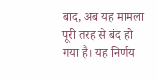बाद, अब यह मामला पूरी तरह से बंद हो गया है। यह निर्णय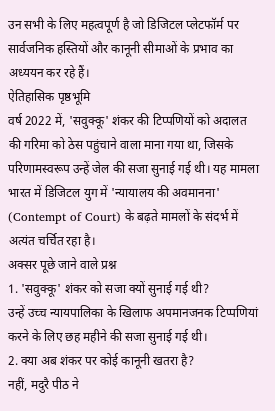उन सभी के लिए महत्वपूर्ण है जो डिजिटल प्लेटफॉर्म पर सार्वजनिक हस्तियों और कानूनी सीमाओं के प्रभाव का अध्ययन कर रहे हैं।
ऐतिहासिक पृष्ठभूमि
वर्ष 2022 में, 'सवुक्कू' शंकर की टिप्पणियों को अदालत की गरिमा को ठेस पहुंचाने वाला माना गया था, जिसके परिणामस्वरूप उन्हें जेल की सजा सुनाई गई थी। यह मामला भारत में डिजिटल युग में 'न्यायालय की अवमानना' (Contempt of Court) के बढ़ते मामलों के संदर्भ में अत्यंत चर्चित रहा है।
अक्सर पूछे जाने वाले प्रश्न
1. 'सवुक्कू' शंकर को सजा क्यों सुनाई गई थी?
उन्हें उच्च न्यायपालिका के खिलाफ अपमानजनक टिप्पणियां करने के लिए छह महीने की सजा सुनाई गई थी।
2. क्या अब शंकर पर कोई कानूनी खतरा है?
नहीं, मदुरै पीठ ने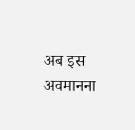अब इस अवमानना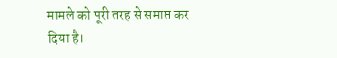मामले को पूरी तरह से समाप्त कर दिया है।